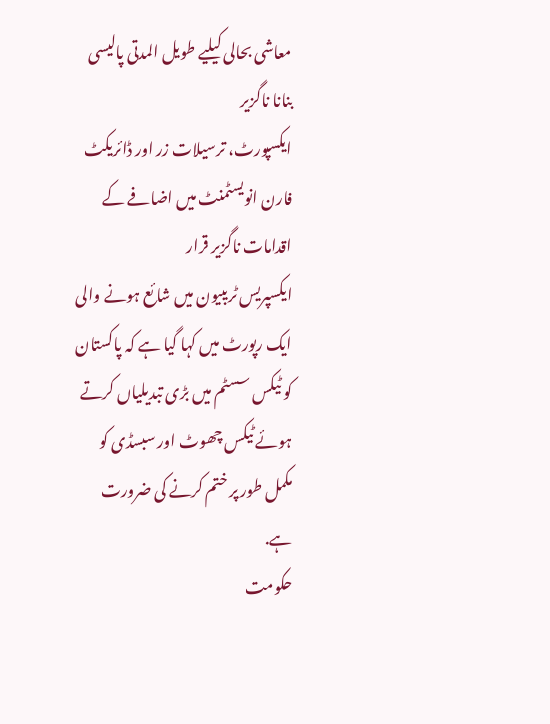معاشی بحالی کیلیے طویل المدتی پالیسی بنانا ناگزیر
ایکسپورٹ، ترسیلات زر اور ڈائریکٹ فارن انویسٹمنٹ میں اضافے کے اقدامات ناگزیر قرار
ایکسپریس ٹریبیون میں شائع ہونے والی ایک رپورٹ میں کہا گیا ہے کہ پاکستان کو ٹیکس سسٹم میں بڑی تبدیلیاں کرتے ہوئے ٹیکس چھوٹ اور سبسڈی کو مکمل طور پر ختم کرنے کی ضرورت ہے.
حکومت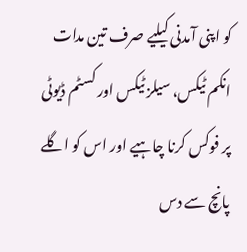کو اپنی آمدنی کیلیے صرف تین مدات انکم ٹیکس، سیلز ٹیکس اور کسٹم ڈیوٹی پر فوکس کرنا چاہیے اور اس کو اگلے پانچ سے دس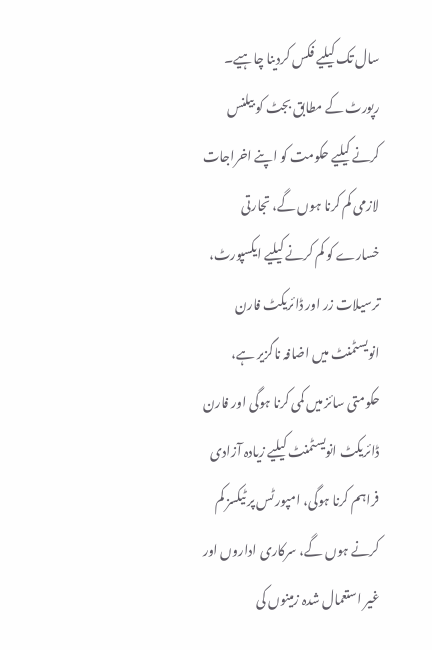سال تک کیلیے فکس کردینا چاہیے۔
رپورٹ کے مطابق بجٹ کو بیلنس کرنے کیلیے حکومت کو اپنے اخراجات لازمی کم کرنا ہوں گے، تجارتی خسارے کو کم کرنے کیلیے ایکسپورٹ، ترسیلات زر اور ڈائریکٹ فارن انویسٹمنٹ میں اضافہ ناگزیر ہے، حکومتی سائز میں کمی کرنا ہوگی اور فارن ڈائریکٹ انویسٹمنٹ کیلیے زیادہ آزادی فراہم کرنا ہوگی، امپورٹس پر ٹیکسز کم کرنے ہوں گے، سرکاری اداروں اور غیر استعمال شدہ زمینوں کی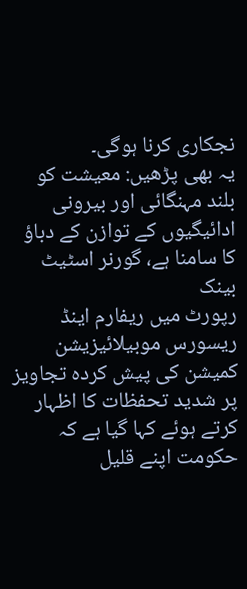نجکاری کرنا ہوگی۔
یہ بھی پڑھیں: معیشت کو بلند مہنگائی اور بیرونی ادائیگیوں کے توازن کے دباؤ کا سامنا ہے، گورنر اسٹیٹ بینک
رپورٹ میں ریفارم اینڈ ریسورس موبیلائیزیشن کمیشن کی پیش کردہ تجاویز پر شدید تحفظات کا اظہار کرتے ہوئے کہا گیا ہے کہ حکومت اپنے قلیل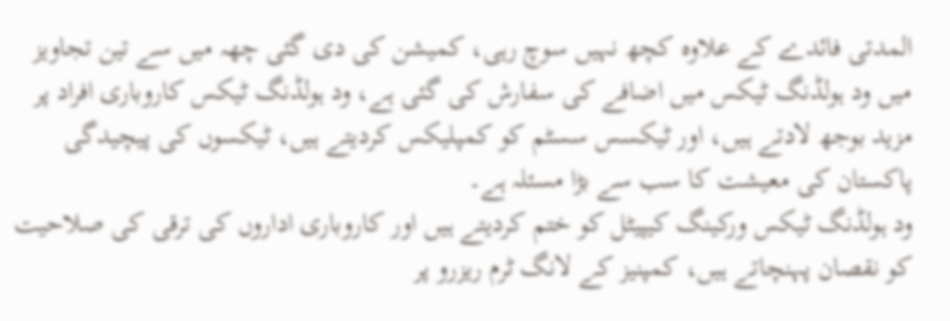المدتی فائدے کے علاوہ کچھ نہیں سوچ رہی، کمیشن کی دی گئی چھہ میں سے تین تجاویز میں ود ہولڈنگ ٹیکس میں اضافے کی سفارش کی گئی ہے، ود ہولڈنگ ٹیکس کاروباری افراد پر مزید بوجھ لادتے ہیں، اور ٹیکسس سسٹم کو کمپلیکس کردیتے ہیں، ٹیکسوں کی پیچیدگی پاکستان کی معیشت کا سب سے بڑا مسئلہ ہے۔
ود ہولڈنگ ٹیکس ورکینگ کیپیٹل کو ختم کردیتے ہیں اور کاروباری اداروں کی ترقی کی صلاحیت کو نقصان پہنچاتے ہیں، کمپنیز کے لانگ ٹرم ریزرو پر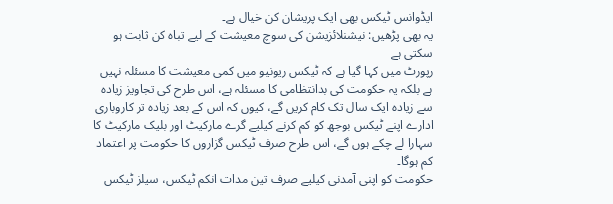ایڈوانس ٹیکس بھی ایک پریشان کن خیال ہے۔
یہ بھی پڑھیں: نیشنلائزیشن کی سوچ معیشت کے لیے تباہ کن ثابت ہو سکتی ہے
رپورٹ میں کہا گیا ہے کہ ٹیکس ریونیو میں کمی معیشت کا مسئلہ نہیں ہے بلکہ یہ حکومت کی بدانتظامی کا مسئلہ ہے، اس طرح کی تجاویز زیادہ سے زیادہ ایک سال تک کام کریں گے، کیوں کہ اس کے بعد زیادہ تر کاروباری ادارے اپنے ٹیکس بوجھ کو کم کرنے کیلیے گرے مارکیٹ اور بلیک مارکیٹ کا سہارا لے چکے ہوں گے، اس طرح صرف ٹیکس گزاروں کا حکومت پر اعتماد کم ہوگا۔
حکومت کو اپنی آمدنی کیلیے صرف تین مدات انکم ٹیکس، سیلز ٹیکس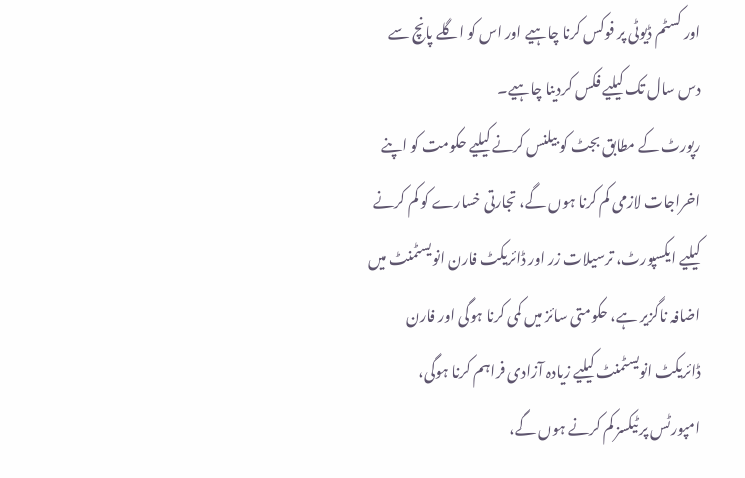اور کسٹم ڈیوٹی پر فوکس کرنا چاہیے اور اس کو اگلے پانچ سے دس سال تک کیلیے فکس کردینا چاہیے۔
رپورٹ کے مطابق بجٹ کو بیلنس کرنے کیلیے حکومت کو اپنے اخراجات لازمی کم کرنا ہوں گے، تجارتی خسارے کو کم کرنے کیلیے ایکسپورٹ، ترسیلات زر اور ڈائریکٹ فارن انویسٹمنٹ میں اضافہ ناگزیر ہے، حکومتی سائز میں کمی کرنا ہوگی اور فارن ڈائریکٹ انویسٹمنٹ کیلیے زیادہ آزادی فراہم کرنا ہوگی، امپورٹس پر ٹیکسز کم کرنے ہوں گے،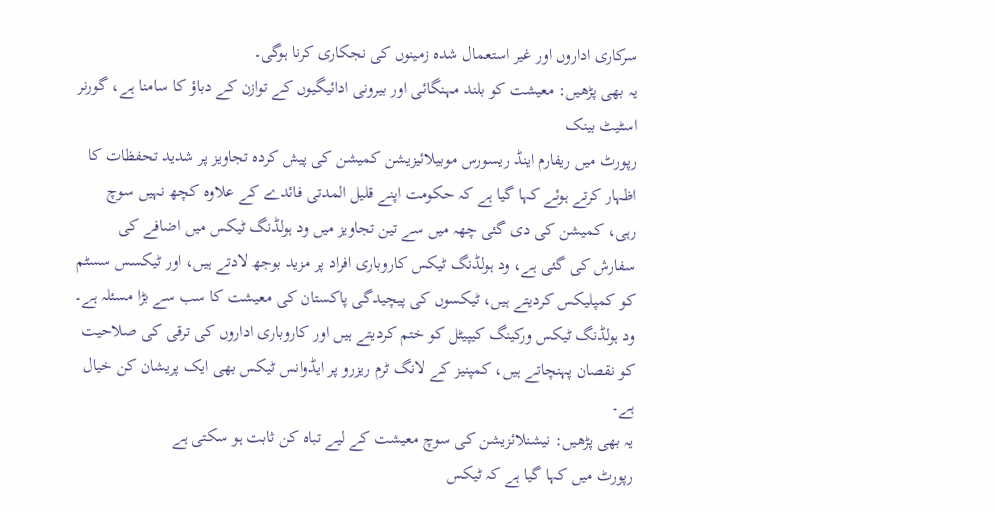سرکاری اداروں اور غیر استعمال شدہ زمینوں کی نجکاری کرنا ہوگی۔
یہ بھی پڑھیں: معیشت کو بلند مہنگائی اور بیرونی ادائیگیوں کے توازن کے دباؤ کا سامنا ہے، گورنر اسٹیٹ بینک
رپورٹ میں ریفارم اینڈ ریسورس موبیلائیزیشن کمیشن کی پیش کردہ تجاویز پر شدید تحفظات کا اظہار کرتے ہوئے کہا گیا ہے کہ حکومت اپنے قلیل المدتی فائدے کے علاوہ کچھ نہیں سوچ رہی، کمیشن کی دی گئی چھہ میں سے تین تجاویز میں ود ہولڈنگ ٹیکس میں اضافے کی سفارش کی گئی ہے، ود ہولڈنگ ٹیکس کاروباری افراد پر مزید بوجھ لادتے ہیں، اور ٹیکسس سسٹم کو کمپلیکس کردیتے ہیں، ٹیکسوں کی پیچیدگی پاکستان کی معیشت کا سب سے بڑا مسئلہ ہے۔
ود ہولڈنگ ٹیکس ورکینگ کیپیٹل کو ختم کردیتے ہیں اور کاروباری اداروں کی ترقی کی صلاحیت کو نقصان پہنچاتے ہیں، کمپنیز کے لانگ ٹرم ریزرو پر ایڈوانس ٹیکس بھی ایک پریشان کن خیال ہے۔
یہ بھی پڑھیں: نیشنلائزیشن کی سوچ معیشت کے لیے تباہ کن ثابت ہو سکتی ہے
رپورٹ میں کہا گیا ہے کہ ٹیکس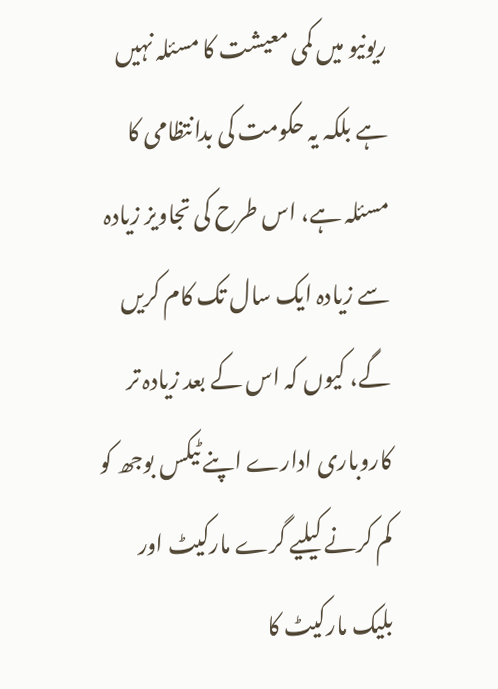ریونیو میں کمی معیشت کا مسئلہ نہیں ہے بلکہ یہ حکومت کی بدانتظامی کا مسئلہ ہے، اس طرح کی تجاویز زیادہ سے زیادہ ایک سال تک کام کریں گے، کیوں کہ اس کے بعد زیادہ تر کاروباری ادارے اپنے ٹیکس بوجھ کو کم کرنے کیلیے گرے مارکیٹ اور بلیک مارکیٹ کا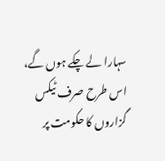سہارا لے چکے ہوں گے، اس طرح صرف ٹیکس گزاروں کا حکومت پر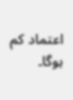اعتماد کم ہوگا۔